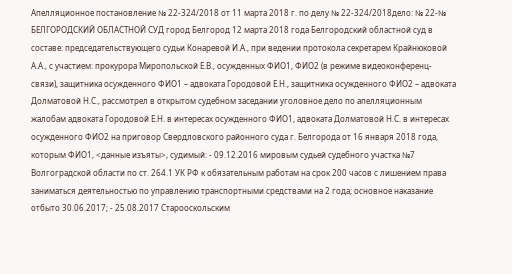Апелляционное постановление № 22-324/2018 от 11 марта 2018 г. по делу № 22-324/2018дело: № 22-№ БЕЛГОРОДСКИЙ ОБЛАСТНОЙ СУД город Белгород 12 марта 2018 года Белгородский областной суд в составе: председательствующего судьи Конаревой И.А., при ведении протокола секретарем Крайнюковой А.А., с участием: прокурора Миропольской Е.В., осужденных ФИО1, ФИО2 (в режиме видеоконференц-связи), защитника осужденного ФИО1 – адвоката Городовой Е.Н., защитника осужденного ФИО2 – адвоката Долматовой Н.С., рассмотрел в открытом судебном заседании уголовное дело по апелляционным жалобам адвоката Городовой Е.Н. в интересах осужденного ФИО1, адвоката Долматовой Н.С. в интересах осужденного ФИО2 на приговор Свердловского районного суда г. Белгорода от 16 января 2018 года, которым ФИО1, <данные изъяты>, судимый: - 09.12.2016 мировым судьей судебного участка №7 Волгоградской области по ст. 264.1 УК РФ к обязательным работам на срок 200 часов с лишением права заниматься деятельностью по управлению транспортными средствами на 2 года; основное наказание отбыто 30.06.2017; - 25.08.2017 Старооскольским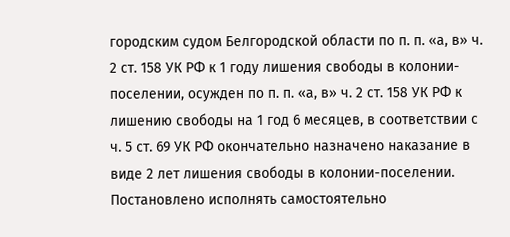городским судом Белгородской области по п. п. «а, в» ч. 2 ст. 158 УК РФ к 1 году лишения свободы в колонии-поселении, осужден по п. п. «а, в» ч. 2 ст. 158 УК РФ к лишению свободы на 1 год 6 месяцев, в соответствии с ч. 5 ст. 69 УК РФ окончательно назначено наказание в виде 2 лет лишения свободы в колонии-поселении. Постановлено исполнять самостоятельно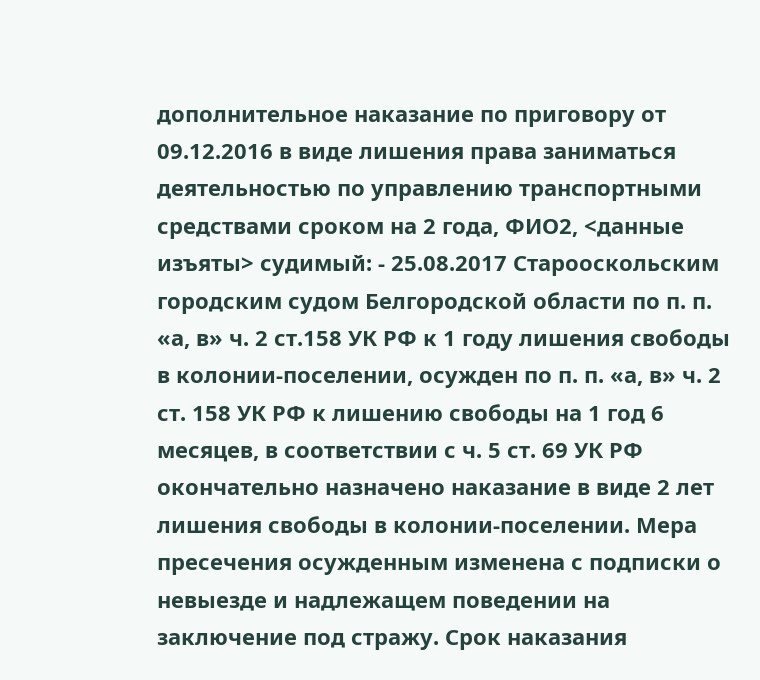дополнительное наказание по приговору от 09.12.2016 в виде лишения права заниматься деятельностью по управлению транспортными средствами сроком на 2 года, ФИО2, <данные изъяты> судимый: - 25.08.2017 Старооскольским городским судом Белгородской области по п. п. «а, в» ч. 2 ст.158 УК РФ к 1 году лишения свободы в колонии-поселении, осужден по п. п. «а, в» ч. 2 ст. 158 УК РФ к лишению свободы на 1 год 6 месяцев, в соответствии с ч. 5 ст. 69 УК РФ окончательно назначено наказание в виде 2 лет лишения свободы в колонии-поселении. Мера пресечения осужденным изменена с подписки о невыезде и надлежащем поведении на заключение под стражу. Срок наказания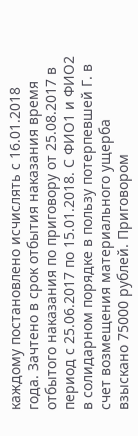каждому постановлено исчислять с 16.01.2018 года. Зачтено в срок отбытия наказания время отбытого наказания по приговору от 25.08.2017 в период с 25.06.2017 по 15.01.2018. С ФИО1 и ФИО2 в солидарном порядке в пользу потерпевшей Г. в счет возмещения материального ущерба взыскано 75000 рублей. Приговором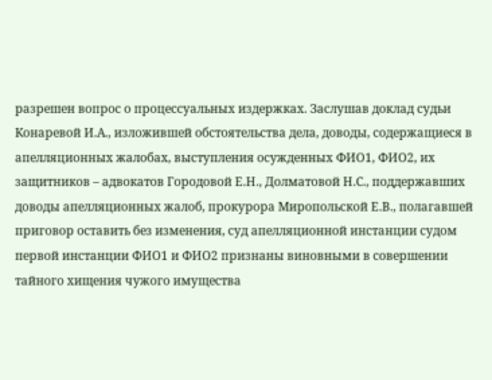разрешен вопрос о процессуальных издержках. Заслушав доклад судьи Конаревой И.А., изложившей обстоятельства дела, доводы, содержащиеся в апелляционных жалобах, выступления осужденных ФИО1, ФИО2, их защитников – адвокатов Городовой Е.Н., Долматовой Н.С., поддержавших доводы апелляционных жалоб, прокурора Миропольской Е.В., полагавшей приговор оставить без изменения, суд апелляционной инстанции судом первой инстанции ФИО1 и ФИО2 признаны виновными в совершении тайного хищения чужого имущества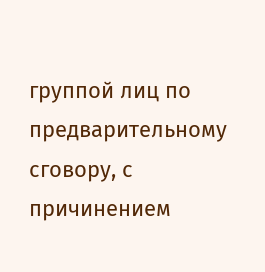группой лиц по предварительному сговору, с причинением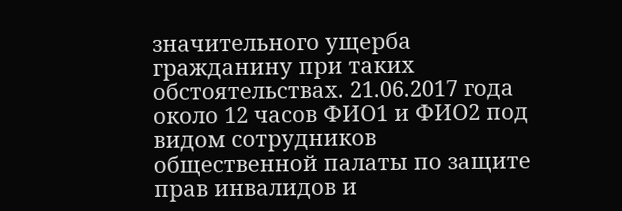значительного ущерба гражданину при таких обстоятельствах. 21.06.2017 года около 12 часов ФИО1 и ФИО2 под видом сотрудников общественной палаты по защите прав инвалидов и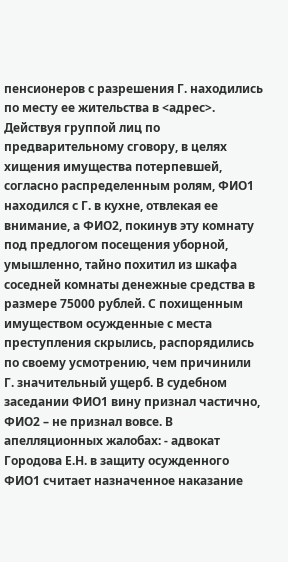пенсионеров с разрешения Г. находились по месту ее жительства в <адрес>. Действуя группой лиц по предварительному сговору, в целях хищения имущества потерпевшей, согласно распределенным ролям, ФИО1 находился с Г. в кухне, отвлекая ее внимание, а ФИО2, покинув эту комнату под предлогом посещения уборной, умышленно, тайно похитил из шкафа соседней комнаты денежные средства в размере 75000 рублей. С похищенным имуществом осужденные с места преступления скрылись, распорядились по своему усмотрению, чем причинили Г. значительный ущерб. В судебном заседании ФИО1 вину признал частично, ФИО2 – не признал вовсе. В апелляционных жалобах: - адвокат Городова Е.Н. в защиту осужденного ФИО1 считает назначенное наказание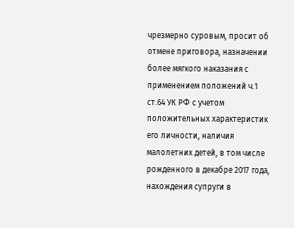чрезмерно суровым, просит об отмене приговора, назначении более мягкого наказания с применением положений ч.1 ст.64 УК РФ с учетом положительных характеристик его личности, наличия малолетних детей, в том числе рожденного в декабре 2017 года, нахождения супруги в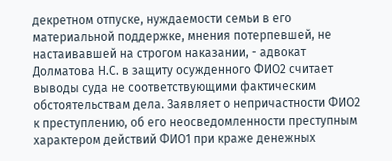декретном отпуске, нуждаемости семьи в его материальной поддержке, мнения потерпевшей, не настаивавшей на строгом наказании, - адвокат Долматова Н.С. в защиту осужденного ФИО2 считает выводы суда не соответствующими фактическим обстоятельствам дела. Заявляет о непричастности ФИО2 к преступлению, об его неосведомленности преступным характером действий ФИО1 при краже денежных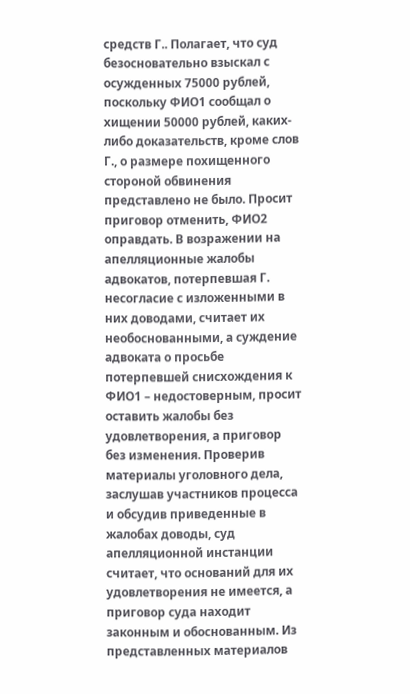средств Г.. Полагает, что суд безосновательно взыскал с осужденных 75000 рублей, поскольку ФИО1 сообщал о хищении 50000 рублей, каких-либо доказательств, кроме слов Г., о размере похищенного стороной обвинения представлено не было. Просит приговор отменить, ФИО2 оправдать. В возражении на апелляционные жалобы адвокатов, потерпевшая Г. несогласие с изложенными в них доводами, считает их необоснованными, а суждение адвоката о просьбе потерпевшей снисхождения к ФИО1 – недостоверным, просит оставить жалобы без удовлетворения, а приговор без изменения. Проверив материалы уголовного дела, заслушав участников процесса и обсудив приведенные в жалобах доводы, суд апелляционной инстанции считает, что оснований для их удовлетворения не имеется, а приговор суда находит законным и обоснованным. Из представленных материалов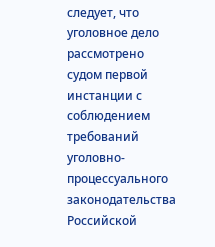следует, что уголовное дело рассмотрено судом первой инстанции с соблюдением требований уголовно-процессуального законодательства Российской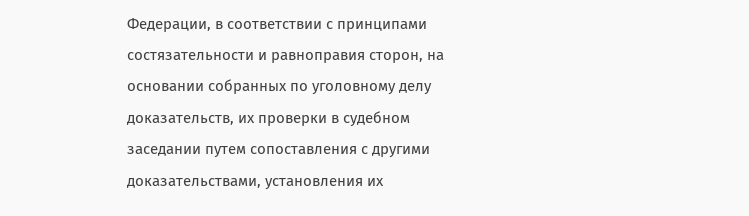Федерации, в соответствии с принципами состязательности и равноправия сторон, на основании собранных по уголовному делу доказательств, их проверки в судебном заседании путем сопоставления с другими доказательствами, установления их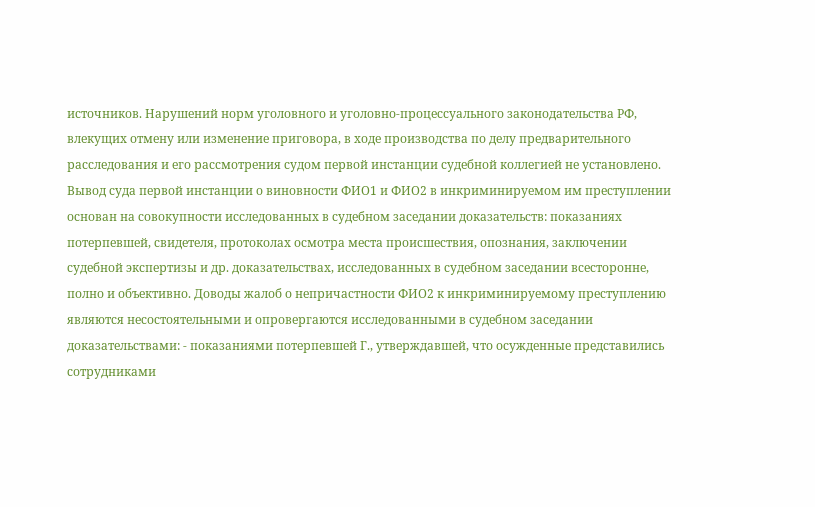источников. Нарушений норм уголовного и уголовно-процессуального законодательства РФ, влекущих отмену или изменение приговора, в ходе производства по делу предварительного расследования и его рассмотрения судом первой инстанции судебной коллегией не установлено. Вывод суда первой инстанции о виновности ФИО1 и ФИО2 в инкриминируемом им преступлении основан на совокупности исследованных в судебном заседании доказательств: показаниях потерпевшей, свидетеля, протоколах осмотра места происшествия, опознания, заключении судебной экспертизы и др. доказательствах, исследованных в судебном заседании всесторонне, полно и объективно. Доводы жалоб о непричастности ФИО2 к инкриминируемому преступлению являются несостоятельными и опровергаются исследованными в судебном заседании доказательствами: - показаниями потерпевшей Г., утверждавшей, что осужденные представились сотрудниками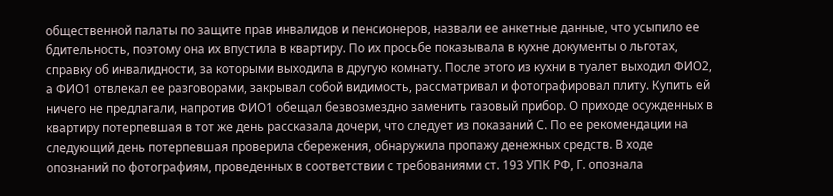общественной палаты по защите прав инвалидов и пенсионеров, назвали ее анкетные данные, что усыпило ее бдительность, поэтому она их впустила в квартиру. По их просьбе показывала в кухне документы о льготах, справку об инвалидности, за которыми выходила в другую комнату. После этого из кухни в туалет выходил ФИО2, а ФИО1 отвлекал ее разговорами, закрывал собой видимость, рассматривал и фотографировал плиту. Купить ей ничего не предлагали, напротив ФИО1 обещал безвозмездно заменить газовый прибор. О приходе осужденных в квартиру потерпевшая в тот же день рассказала дочери, что следует из показаний С. По ее рекомендации на следующий день потерпевшая проверила сбережения, обнаружила пропажу денежных средств. В ходе опознаний по фотографиям, проведенных в соответствии с требованиями ст. 193 УПК РФ, Г. опознала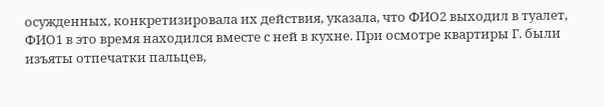осужденных, конкретизировала их действия, указала, что ФИО2 выходил в туалет, ФИО1 в это время находился вместе с ней в кухне. При осмотре квартиры Г. были изъяты отпечатки пальцев,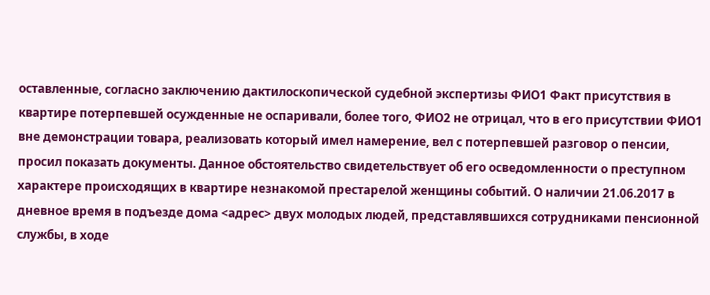оставленные, согласно заключению дактилоскопической судебной экспертизы ФИО1 Факт присутствия в квартире потерпевшей осужденные не оспаривали, более того, ФИО2 не отрицал, что в его присутствии ФИО1 вне демонстрации товара, реализовать который имел намерение, вел с потерпевшей разговор о пенсии, просил показать документы. Данное обстоятельство свидетельствует об его осведомленности о преступном характере происходящих в квартире незнакомой престарелой женщины событий. О наличии 21.06.2017 в дневное время в подъезде дома <адрес> двух молодых людей, представлявшихся сотрудниками пенсионной службы, в ходе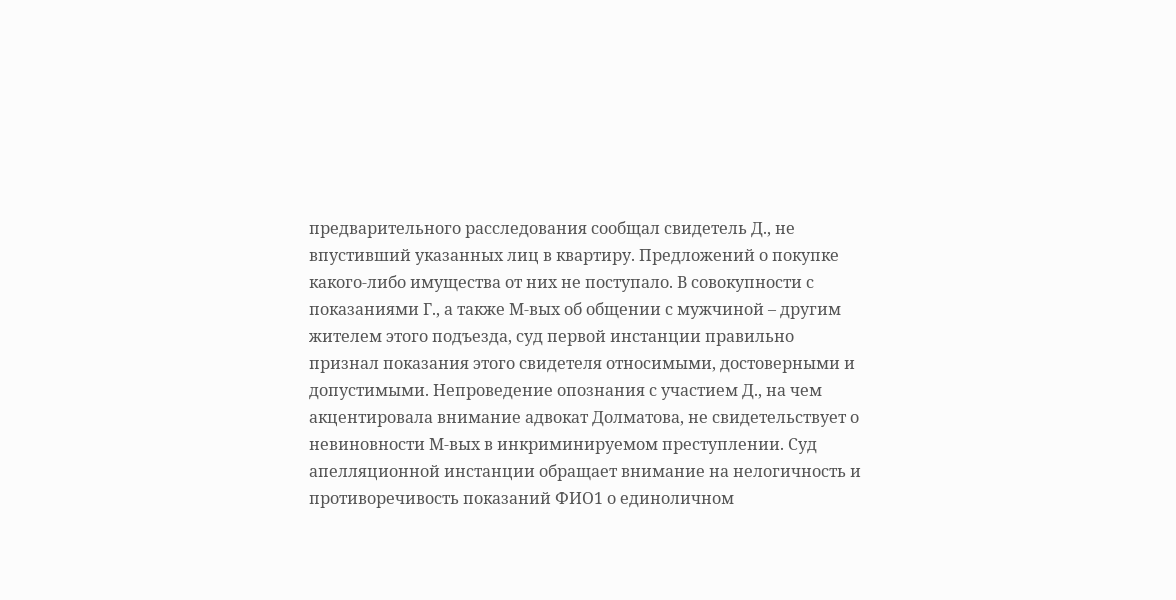предварительного расследования сообщал свидетель Д., не впустивший указанных лиц в квартиру. Предложений о покупке какого-либо имущества от них не поступало. В совокупности с показаниями Г., а также М-вых об общении с мужчиной – другим жителем этого подъезда, суд первой инстанции правильно признал показания этого свидетеля относимыми, достоверными и допустимыми. Непроведение опознания с участием Д., на чем акцентировала внимание адвокат Долматова, не свидетельствует о невиновности М-вых в инкриминируемом преступлении. Суд апелляционной инстанции обращает внимание на нелогичность и противоречивость показаний ФИО1 о единоличном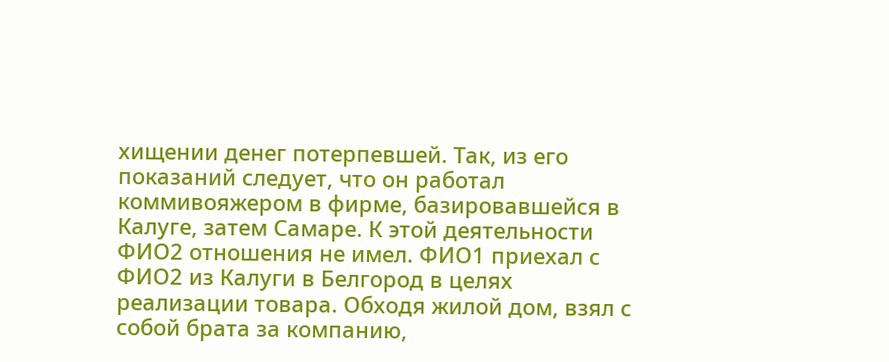хищении денег потерпевшей. Так, из его показаний следует, что он работал коммивояжером в фирме, базировавшейся в Калуге, затем Самаре. К этой деятельности ФИО2 отношения не имел. ФИО1 приехал с ФИО2 из Калуги в Белгород в целях реализации товара. Обходя жилой дом, взял с собой брата за компанию,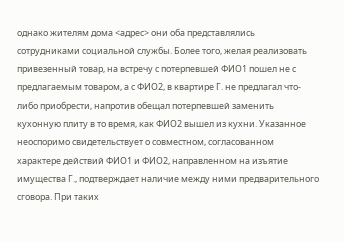однако жителям дома <адрес> они оба представлялись сотрудниками социальной службы. Более того, желая реализовать привезенный товар, на встречу с потерпевшей ФИО1 пошел не с предлагаемым товаром, а с ФИО2, в квартире Г. не предлагал что-либо приобрести, напротив обещал потерпевшей заменить кухонную плиту в то время, как ФИО2 вышел из кухни. Указанное неоспоримо свидетельствует о совместном, согласованном характере действий ФИО1 и ФИО2, направленном на изъятие имущества Г., подтверждает наличие между ними предварительного сговора. При таких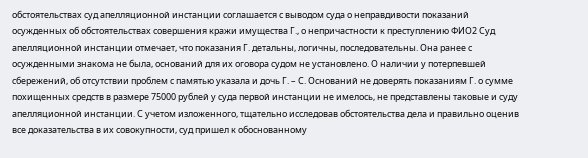обстоятельствах суд апелляционной инстанции соглашается с выводом суда о неправдивости показаний осужденных об обстоятельствах совершения кражи имущества Г., о непричастности к преступлению ФИО2 Суд апелляционной инстанции отмечает, что показания Г. детальны, логичны, последовательны. Она ранее с осужденными знакома не была, оснований для их оговора судом не установлено. О наличии у потерпевшей сбережений, об отсутствии проблем с памятью указала и дочь Г. – С. Оснований не доверять показаниям Г. о сумме похищенных средств в размере 75000 рублей у суда первой инстанции не имелось, не представлены таковые и суду апелляционной инстанции. С учетом изложенного, тщательно исследовав обстоятельства дела и правильно оценив все доказательства в их совокупности, суд пришел к обоснованному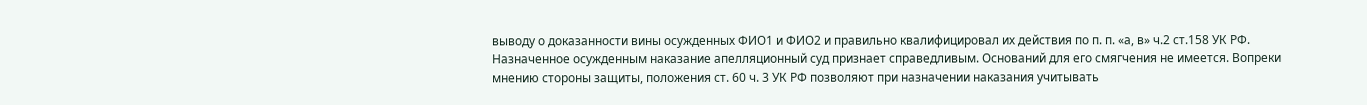выводу о доказанности вины осужденных ФИО1 и ФИО2 и правильно квалифицировал их действия по п. п. «а, в» ч.2 ст.158 УК РФ. Назначенное осужденным наказание апелляционный суд признает справедливым. Оснований для его смягчения не имеется. Вопреки мнению стороны защиты, положения ст. 60 ч. 3 УК РФ позволяют при назначении наказания учитывать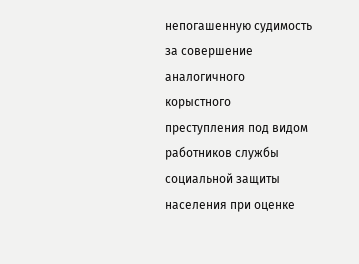непогашенную судимость за совершение аналогичного корыстного преступления под видом работников службы социальной защиты населения при оценке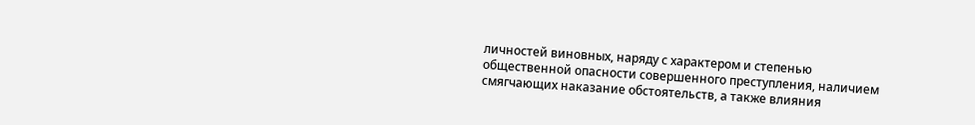личностей виновных, наряду с характером и степенью общественной опасности совершенного преступления, наличием смягчающих наказание обстоятельств, а также влияния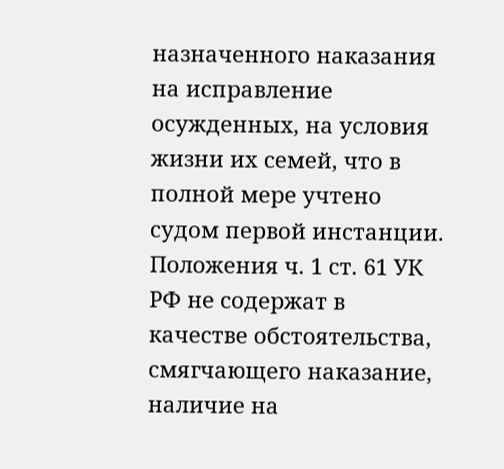назначенного наказания на исправление осужденных, на условия жизни их семей, что в полной мере учтено судом первой инстанции. Положения ч. 1 ст. 61 УК РФ не содержат в качестве обстоятельства, смягчающего наказание, наличие на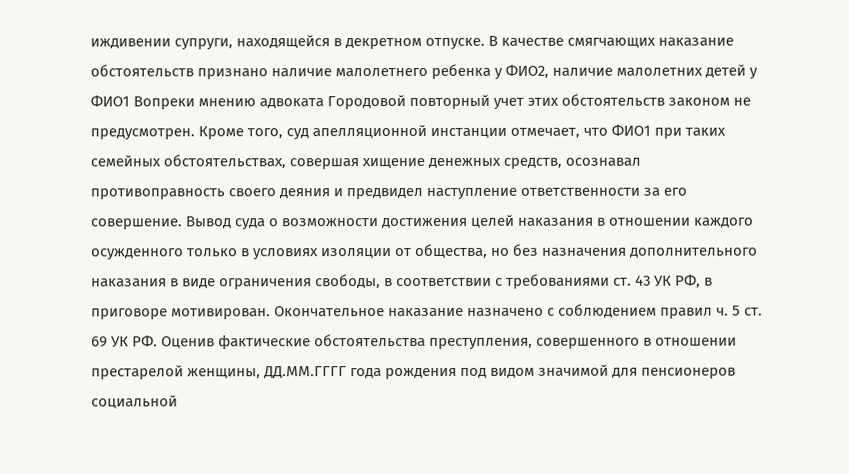иждивении супруги, находящейся в декретном отпуске. В качестве смягчающих наказание обстоятельств признано наличие малолетнего ребенка у ФИО2, наличие малолетних детей у ФИО1 Вопреки мнению адвоката Городовой повторный учет этих обстоятельств законом не предусмотрен. Кроме того, суд апелляционной инстанции отмечает, что ФИО1 при таких семейных обстоятельствах, совершая хищение денежных средств, осознавал противоправность своего деяния и предвидел наступление ответственности за его совершение. Вывод суда о возможности достижения целей наказания в отношении каждого осужденного только в условиях изоляции от общества, но без назначения дополнительного наказания в виде ограничения свободы, в соответствии с требованиями ст. 43 УК РФ, в приговоре мотивирован. Окончательное наказание назначено с соблюдением правил ч. 5 ст. 69 УК РФ. Оценив фактические обстоятельства преступления, совершенного в отношении престарелой женщины, ДД.ММ.ГГГГ года рождения под видом значимой для пенсионеров социальной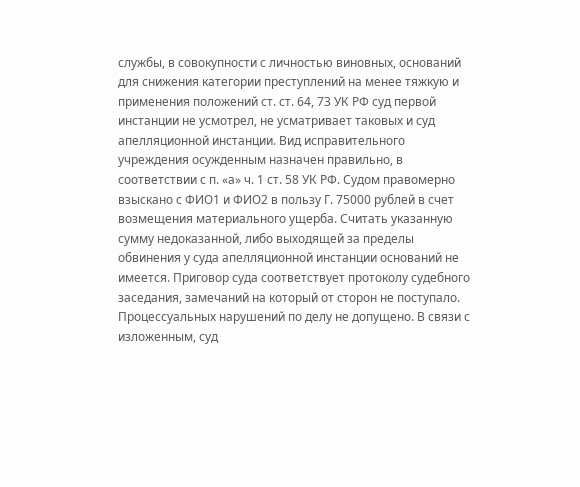службы, в совокупности с личностью виновных, оснований для снижения категории преступлений на менее тяжкую и применения положений ст. ст. 64, 73 УК РФ суд первой инстанции не усмотрел, не усматривает таковых и суд апелляционной инстанции. Вид исправительного учреждения осужденным назначен правильно, в соответствии с п. «а» ч. 1 ст. 58 УК РФ. Судом правомерно взыскано с ФИО1 и ФИО2 в пользу Г. 75000 рублей в счет возмещения материального ущерба. Считать указанную сумму недоказанной, либо выходящей за пределы обвинения у суда апелляционной инстанции оснований не имеется. Приговор суда соответствует протоколу судебного заседания, замечаний на который от сторон не поступало. Процессуальных нарушений по делу не допущено. В связи с изложенным, суд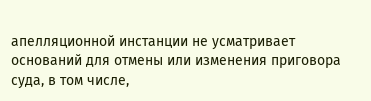апелляционной инстанции не усматривает оснований для отмены или изменения приговора суда, в том числе,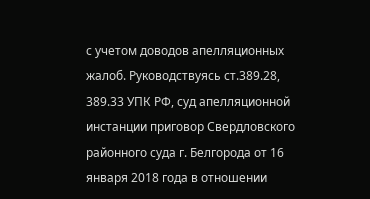с учетом доводов апелляционных жалоб. Руководствуясь ст.389.28, 389.33 УПК РФ, суд апелляционной инстанции приговор Свердловского районного суда г. Белгорода от 16 января 2018 года в отношении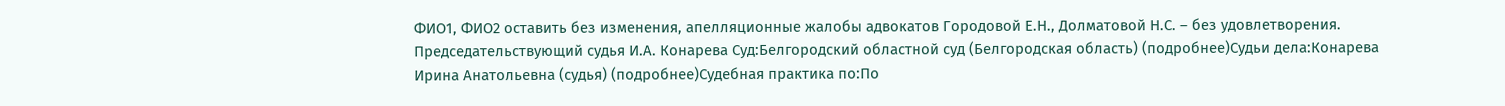ФИО1, ФИО2 оставить без изменения, апелляционные жалобы адвокатов Городовой Е.Н., Долматовой Н.С. – без удовлетворения. Председательствующий судья И.А. Конарева Суд:Белгородский областной суд (Белгородская область) (подробнее)Судьи дела:Конарева Ирина Анатольевна (судья) (подробнее)Судебная практика по:По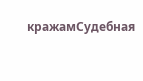кражамСудебная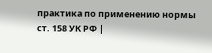практика по применению нормы ст. 158 УК РФ |